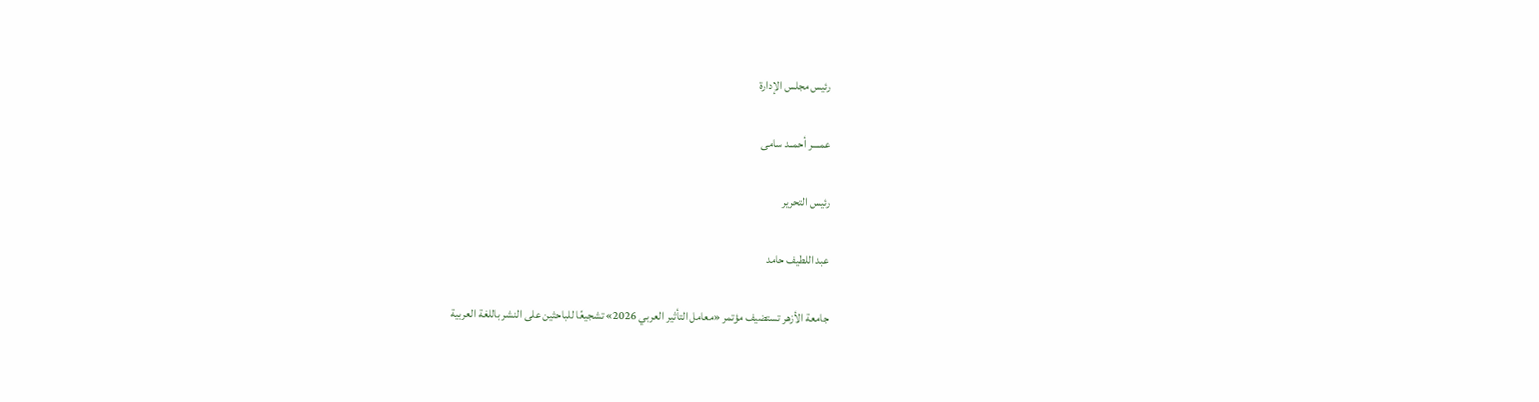رئيس مجلس الإدارة

عمــــر أحمــد سامى

رئيس التحرير

عبد اللطيف حامد

جامعة الأزهر تستضيف مؤتمر «معامل التأثير العربي 2026» تشجيعًا للباحثين على النشر باللغة العربية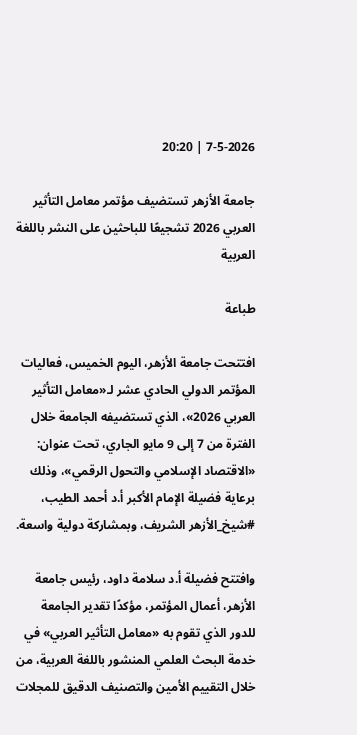7-5-2026 | 20:20

جامعة الأزهر تستضيف مؤتمر معامل التأثير العربي 2026 تشجيعًا للباحثين على النشر باللغة العربية

طباعة

افتتحت جامعة الأزهر، اليوم الخميس، فعاليات المؤتمر الدولي الحادي عشر لـ«معامل التأثير العربي 2026»، الذي تستضيفه الجامعة خلال الفترة من 7 إلى 9 مايو الجاري، تحت عنوان: «الاقتصاد الإسلامي والتحول الرقمي»، وذلك برعاية فضيلة الإمام الأكبر أ.د أحمد الطيب، #شيخ_الأزهر الشريف، وبمشاركة دولية واسعة.

وافتتح فضيلة أ.د سلامة داود، رئيس جامعة الأزهر، أعمال المؤتمر، مؤكدًا تقدير الجامعة للدور الذي تقوم به «معامل التأثير العربي» في خدمة البحث العلمي المنشور باللغة العربية، من خلال التقييم الأمين والتصنيف الدقيق للمجلات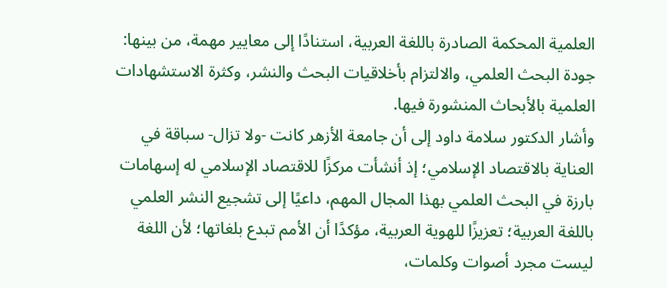العلمية المحكمة الصادرة باللغة العربية، استنادًا إلى معايير مهمة، من بينها: جودة البحث العلمي، والالتزام بأخلاقيات البحث والنشر، وكثرة الاستشهادات العلمية بالأبحاث المنشورة فيها.
وأشار الدكتور سلامة داود إلى أن جامعة الأزهر كانت -ولا تزال- سباقة في العناية بالاقتصاد الإسلامي؛ إذ أنشأت مركزًا للاقتصاد الإسلامي له إسهامات بارزة في البحث العلمي بهذا المجال المهم، داعيًا إلى تشجيع النشر العلمي باللغة العربية؛ تعزيزًا للهوية العربية، مؤكدًا أن الأمم تبدع بلغاتها؛ لأن اللغة ليست مجرد أصوات وكلمات،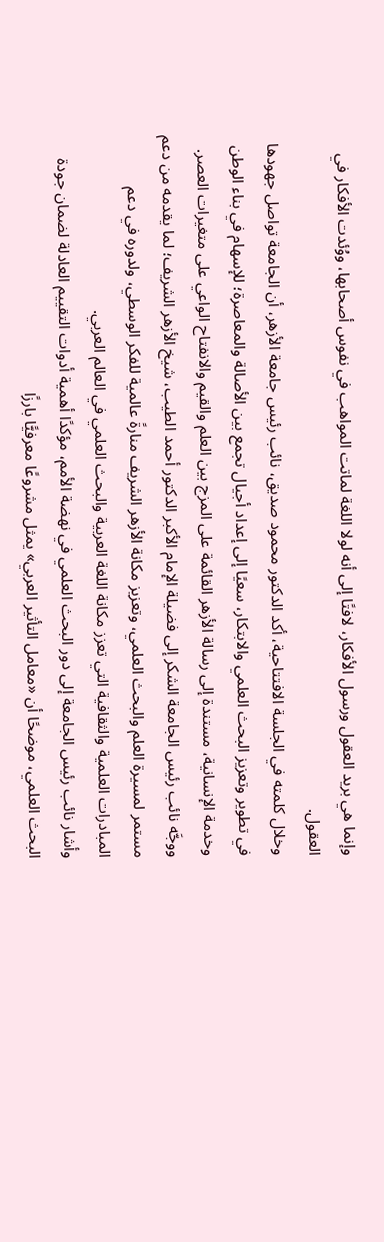وإنما هي بريد العقول ورسول الأفكار، لافتًا إلى أنه لولا اللغة لماتت المواهب في نفوس أصحابها، ووُئدت الأفكار في العقول.
وخلال كلمته في الجلسة الافتتاحية، أكد الدكتور محمود صديق، نائب رئيس جامعة الأزهر، أن الجامعة تواصل جهودها في تطوير وتعزيز البحث العلمي والابتكار، سعيًا إلى إعداد أجيال تجمع بين الأصالة والمعاصرة؛ للإسهام في بناء الوطن وخدمة الإنسانية، مستندة إلى رسالة الأزهر القائمة على المزج بين العلم والقيم والانفتاح الواعي على متغيرات العصر.
ووجَّه نائب رئيس الجامعة الشكر إلى فضيلة الإمام الأكبر الدكتور أحمد الطيب، شيخ الأزهر الشريف؛ لما يقدمه من دعم مستمر لمسيرة العلم والبحث العلمي، وتعزيز مكانة الأزهر الشريف منارةً عالمية للفكر الوسطي، ولدوره في دعم المبادرات العلمية والثقافية التي تعزز مكانة اللغة العربية والبحث العلمي في العالم العربي.
وأشار نائب رئيس الجامعة إلى دور البحث العلمي في نهضة الأمم، مؤكدًا أهمية أدوات التقييم العادلة لضمان جودة البحث العلمي، موضحًا أن «معامل التأثير العربي» يمثل مشروعًا معرفيًّا بارزًا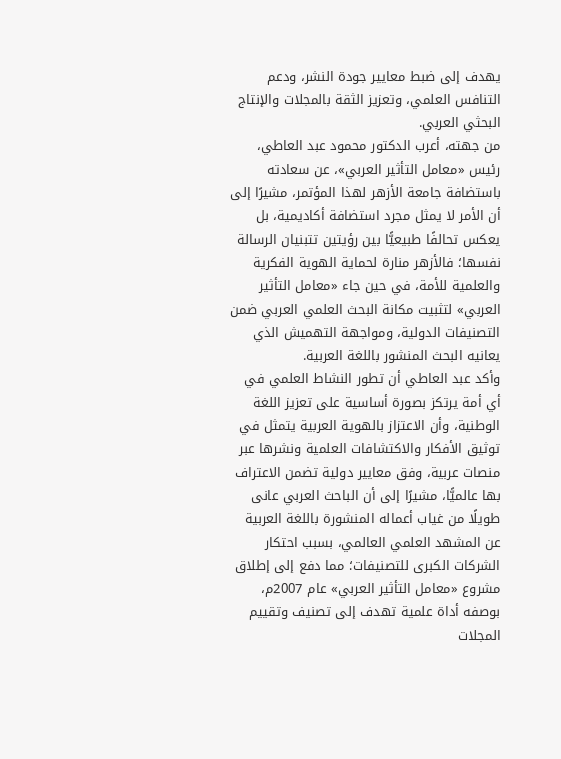يهدف إلى ضبط معايير جودة النشر، ودعم التنافس العلمي، وتعزيز الثقة بالمجلات والإنتاج البحثي العربي.
من جهته، أعرب الدكتور محمود عبد العاطي، رئيس «معامل التأثير العربي»، عن سعادته باستضافة جامعة الأزهر لهذا المؤتمر، مشيرًا إلى أن الأمر لا يمثل مجرد استضافة أكاديمية، بل يعكس تحالفًا طبيعيًّا بين رؤيتين تتبنيان الرسالة نفسها؛ فالأزهر منارة لحماية الهوية الفكرية والعلمية للأمة، في حين جاء «معامل التأثير العربي» لتثبيت مكانة البحث العلمي العربي ضمن التصنيفات الدولية، ومواجهة التهميش الذي يعانيه البحث المنشور باللغة العربية.
وأكد عبد العاطي أن تطور النشاط العلمي في أي أمة يرتكز بصورة أساسية على تعزيز اللغة الوطنية، وأن الاعتزاز بالهوية العربية يتمثل في توثيق الأفكار والاكتشافات العلمية ونشرها عبر منصات عربية، وفق معايير دولية تضمن الاعتراف بها عالميًّا، مشيرًا إلى أن الباحث العربي عانى طويلًا من غياب أعماله المنشورة باللغة العربية عن المشهد العلمي العالمي، بسبب احتكار الشركات الكبرى للتصنيفات؛ مما دفع إلى إطلاق مشروع «معامل التأثير العربي» عام 2007م، بوصفه أداة علمية تهدف إلى تصنيف وتقييم المجلات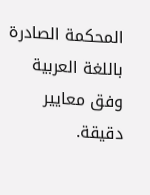المحكمة الصادرة باللغة العربية وفق معايير دقيقة.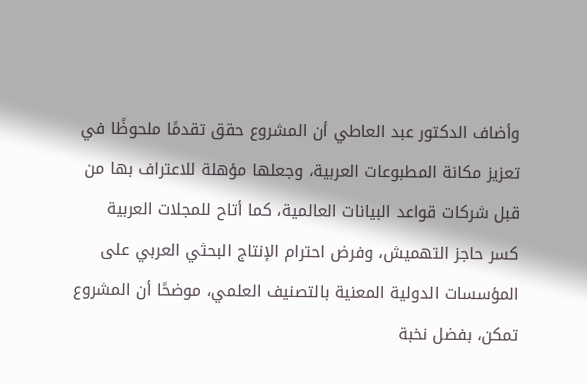وأضاف الدكتور عبد العاطي أن المشروع حقق تقدمًا ملحوظًا في تعزيز مكانة المطبوعات العربية، وجعلها مؤهلة للاعتراف بها من قبل شركات قواعد البيانات العالمية، كما أتاح للمجلات العربية كسر حاجز التهميش، وفرض احترام الإنتاج البحثي العربي على المؤسسات الدولية المعنية بالتصنيف العلمي، موضحًا أن المشروع تمكن، بفضل نخبة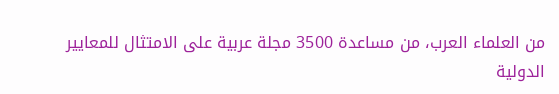من العلماء العرب، من مساعدة 3500 مجلة عربية على الامتثال للمعايير الدولية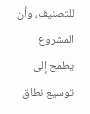للتصنيف، وأن المشروع يطمح إلى توسيع نطاق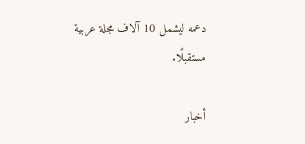دعمه ليشمل 10 آلاف مجلة عربية مستقبلًا.

أخبار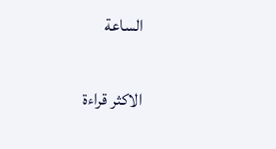الساعة

الاكثر قراءة